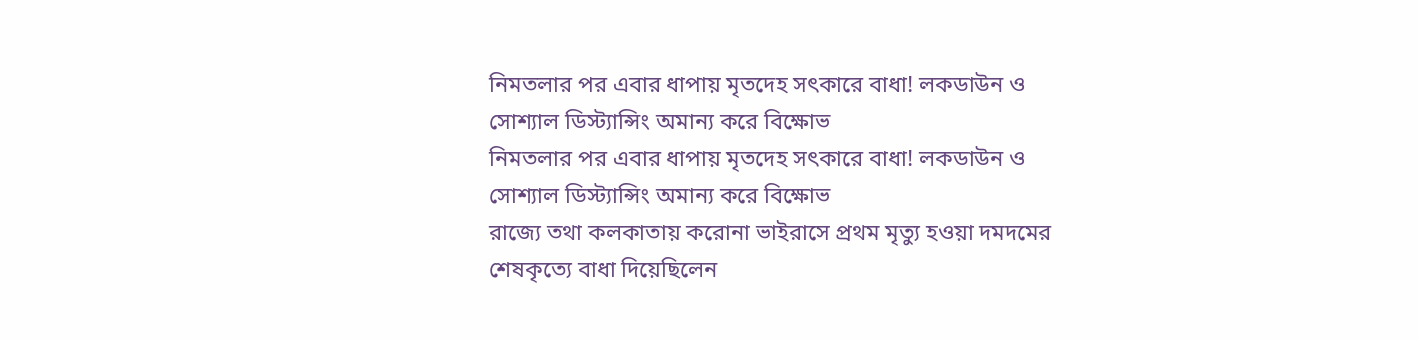নিমতলার পর এবার ধাপায় মৃতদেহ সৎকারে বাধা! লকডাউন ও সোশ্যাল ডিস্ট্যান্সিং অমান্য করে বিক্ষোভ
নিমতলার পর এবার ধাপায় মৃতদেহ সৎকারে বাধা! লকডাউন ও সোশ্যাল ডিস্ট্যান্সিং অমান্য করে বিক্ষোভ
রাজ্যে তথা কলকাতায় করোনা ভাইরাসে প্রথম মৃত্যু হওয়া দমদমের শেষকৃত্যে বাধা দিয়েছিলেন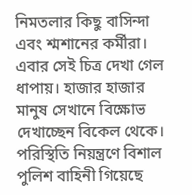নিমতলার কিছু বাসিন্দা এবং শ্মশানের কর্মীরা। এবার সেই চিত্র দেখা গেল ধাপায়। হাজার হাজার মানুষ সেখানে বিক্ষোভ দেখাচ্ছেন বিকেল থেকে। পরিস্থিতি নিয়ন্ত্রণে বিশাল পুলিশ বাহিনী গিয়েছে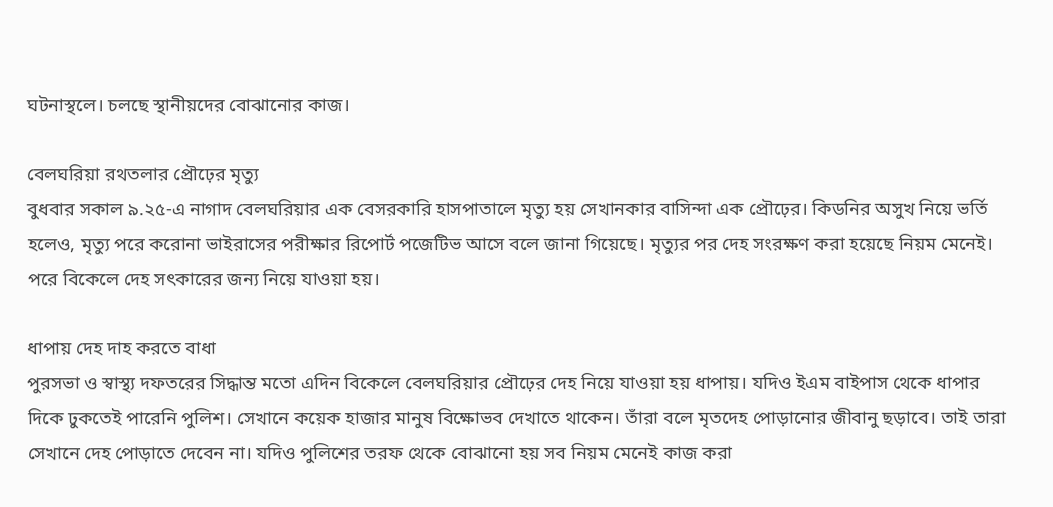ঘটনাস্থলে। চলছে স্থানীয়দের বোঝানোর কাজ।

বেলঘরিয়া রথতলার প্রৌঢ়ের মৃত্যু
বুধবার সকাল ৯.২৫-এ নাগাদ বেলঘরিয়ার এক বেসরকারি হাসপাতালে মৃত্যু হয় সেখানকার বাসিন্দা এক প্রৌঢ়ের। কিডনির অসুখ নিয়ে ভর্তি হলেও, মৃত্যু পরে করোনা ভাইরাসের পরীক্ষার রিপোর্ট পজেটিভ আসে বলে জানা গিয়েছে। মৃত্যুর পর দেহ সংরক্ষণ করা হয়েছে নিয়ম মেনেই। পরে বিকেলে দেহ সৎকারের জন্য নিয়ে যাওয়া হয়।

ধাপায় দেহ দাহ করতে বাধা
পুরসভা ও স্বাস্থ্য দফতরের সিদ্ধান্ত মতো এদিন বিকেলে বেলঘরিয়ার প্রৌঢ়ের দেহ নিয়ে যাওয়া হয় ধাপায়। যদিও ইএম বাইপাস থেকে ধাপার দিকে ঢুকতেই পারেনি পুলিশ। সেখানে কয়েক হাজার মানুষ বিক্ষোভব দেখাতে থাকেন। তাঁরা বলে মৃতদেহ পোড়ানোর জীবানু ছড়াবে। তাই তারা সেখানে দেহ পোড়াতে দেবেন না। যদিও পুলিশের তরফ থেকে বোঝানো হয় সব নিয়ম মেনেই কাজ করা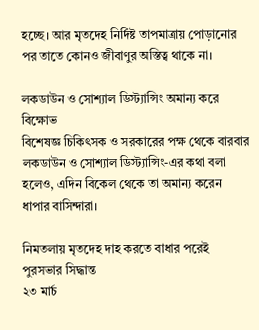হচ্ছে। আর মৃতদেহ নির্দিষ্ট তাপমাত্রায় পোড়ানোর পর তাতে কোনও জীবাণুর অস্তিত্ব থাকে না।

লকডাউন ও সোশ্যাল ডিস্ট্যান্সিং অমান্য করে বিক্ষোভ
বিশেষজ্ঞ চিকিৎসক ও সরকারের পক্ষ থেকে বারবার লকডাউন ও সোশ্যাল ডিস্ট্যান্সিং-এর কথা বলা হলেও, এদিন বিকেল থেকে তা অমান্য করেন ধাপার বাসিন্দারা।

নিমতলায় মৃতদেহ দাহ করতে বাধার পরেই পুরসভার সিদ্ধান্ত
২৩ মার্চ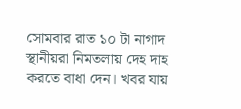সোমবার রাত ১০ টা নাগাদ স্থানীয়রা নিমতলায় দেহ দাহ করতে বাধা দেন। খবর যায়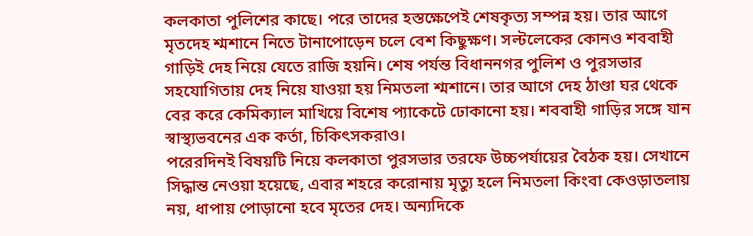কলকাতা পুলিশের কাছে। পরে তাদের হস্তক্ষেপেই শেষকৃত্য সম্পন্ন হয়। তার আগে মৃতদেহ শ্মশানে নিতে টানাপোড়েন চলে বেশ কিছুক্ষণ। সল্টলেকের কোনও শববাহী গাড়িই দেহ নিয়ে যেতে রাজি হয়নি। শেষ পর্যন্ত বিধাননগর পুলিশ ও পুরসভার সহযোগিতায় দেহ নিয়ে যাওয়া হয় নিমতলা শ্মশানে। তার আগে দেহ ঠাণ্ডা ঘর থেকে বের করে কেমিক্যাল মাখিয়ে বিশেষ প্যাকেটে ঢোকানো হয়। শববাহী গাড়ির সঙ্গে যান স্বাস্থ্যভবনের এক কর্তা, চিকিৎসকরাও।
পরেরদিনই বিষয়টি নিয়ে কলকাতা পুরসভার তরফে উচ্চপর্যায়ের বৈঠক হয়। সেখানে সিদ্ধান্ত নেওয়া হয়েছে, এবার শহরে করোনায় মৃত্যু হলে নিমতলা কিংবা কেওড়াতলায় নয়, ধাপায় পোড়ানো হবে মৃতের দেহ। অন্যদিকে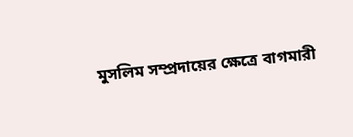মুসলিম সম্প্রদায়ের ক্ষেত্রে বাগমারী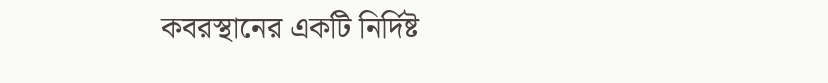কবরস্থানের একটি নির্দিষ্ট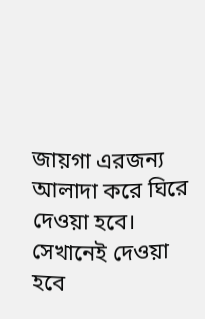জায়গা এরজন্য আলাদা করে ঘিরে দেওয়া হবে। সেখানেই দেওয়া হবে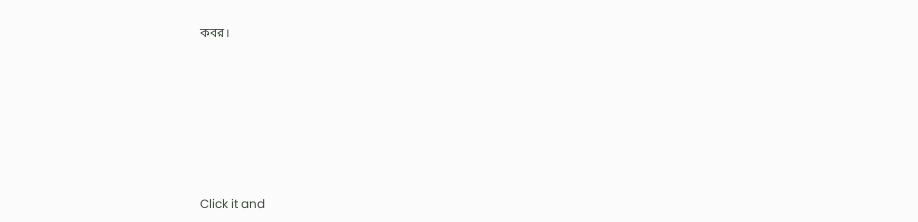কবর।












Click it and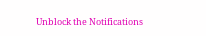Unblock the Notifications